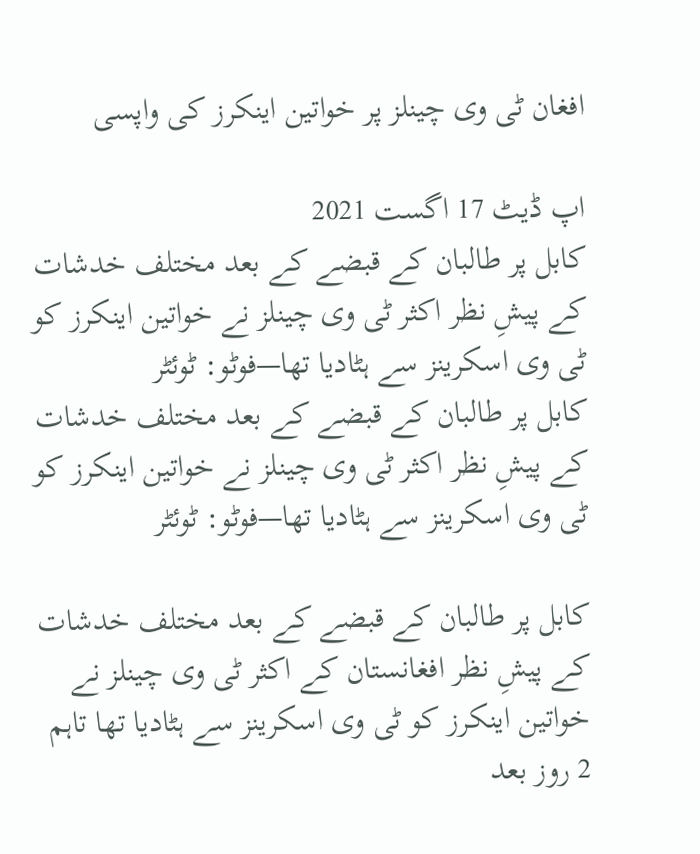افغان ٹی وی چینلز پر خواتین اینکرز کی واپسی

اپ ڈیٹ 17 اگست 2021
کابل پر طالبان کے قبضے کے بعد مختلف خدشات کے پیشِ نظر اکثر ٹی وی چینلز نے خواتین اینکرز کو ٹی وی اسکرینز سے ہٹادیا تھا—فوٹو: ٹوئٹر
کابل پر طالبان کے قبضے کے بعد مختلف خدشات کے پیشِ نظر اکثر ٹی وی چینلز نے خواتین اینکرز کو ٹی وی اسکرینز سے ہٹادیا تھا—فوٹو: ٹوئٹر

کابل پر طالبان کے قبضے کے بعد مختلف خدشات کے پیشِ نظر افغانستان کے اکثر ٹی وی چینلز نے خواتین اینکرز کو ٹی وی اسکرینز سے ہٹادیا تھا تاہم 2 روز بعد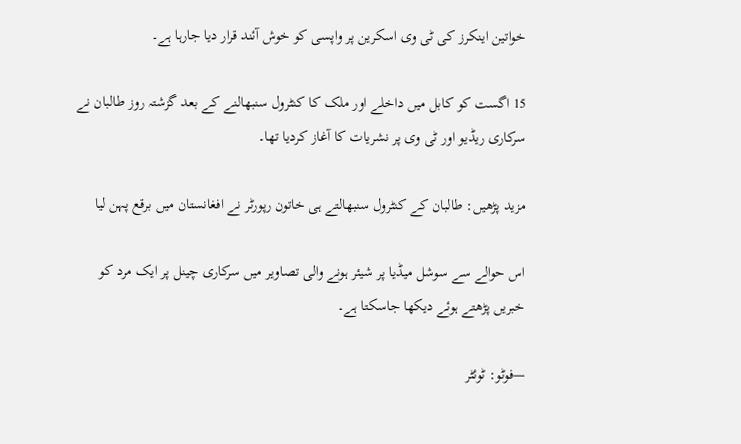خواتین اینکرز کی ٹی وی اسکرین پر واپسی کو خوش آئند قرار دیا جارہا ہے۔

15 اگست کو کابل میں داخلے اور ملک کا کنٹرول سنبھالنے کے بعد گزشتہ روز طالبان نے سرکاری ریڈیو اور ٹی وی پر نشریات کا آغاز کردیا تھا۔

مزید پڑھیں: طالبان کے کنٹرول سنبھالتے ہی خاتون رپورٹر نے افغانستان میں برقع پہن لیا

اس حوالے سے سوشل میڈیا پر شیئر ہونے والی تصاویر میں سرکاری چینل پر ایک مرد کو خبریں پڑھتے ہوئے دیکھا جاسکتا ہے۔

—فوٹو: ٹوئٹر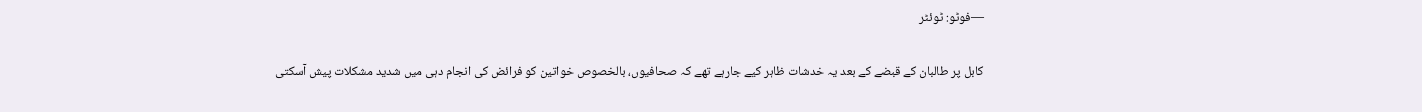—فوٹو: ٹوئٹر

کابل پر طالبان کے قبضے کے بعد یہ خدشات ظاہر کیے جارہے تھے کہ صحافیوں، بالخصوص خواتین کو فرائض کی انجام دہی میں شدید مشکلات پیش آسکتی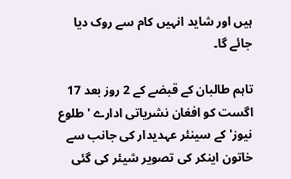ہیں اور شاید انہیں کام سے روک دیا جائے گا۔

تاہم طالبان کے قبضے کے 2 روز بعد 17 اگست کو افغان نشریاتی ادارے 'طلوع نیوز' کے سینئر عہدیدار کی جانب سے خاتون اینکر کی تصویر شیئر کی گئی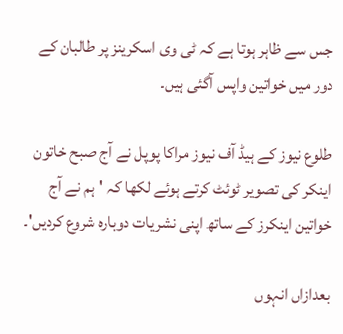جس سے ظاہر ہوتا ہے کہ ٹی وی اسکرینز پر طالبان کے دور میں خواتین واپس آگئی ہیں۔

طلوع نیوز کے ہیڈ آف نیوز مراکا پوپل نے آج صبح خاتون اینکر کی تصویر ٹوئٹ کرتے ہوئے لکھا کہ 'ہم نے آج خواتین اینکرز کے ساتھ اپنی نشریات دوبارہ شروع کردیں'۔

بعدازاں انہوں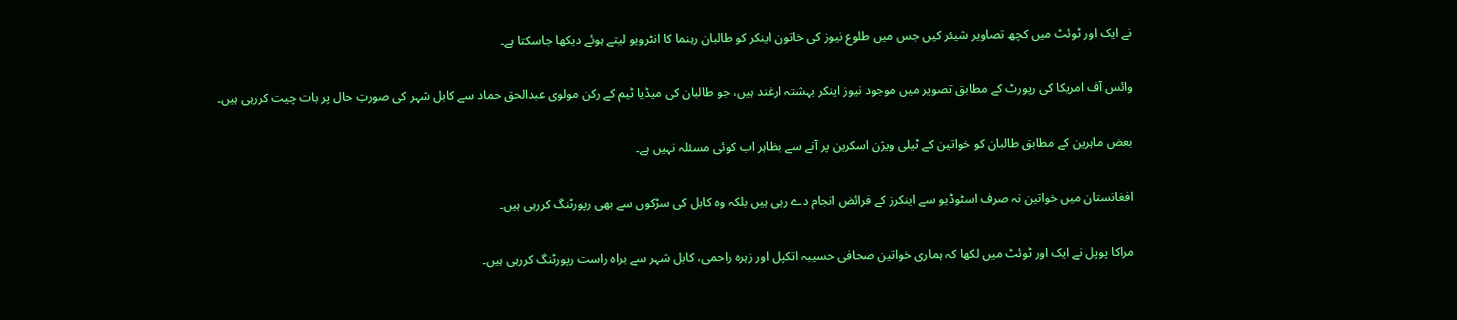نے ایک اور ٹوئٹ میں کچھ تصاویر شیئر کیں جس میں طلوع نیوز کی خاتون اینکر کو طالبان رہنما کا انٹرویو لیتے ہوئے دیکھا جاسکتا ہے۔

وائس آف امریکا کی رپورٹ کے مطابق تصویر میں موجود نیوز اینکر بہشتہ ارغند ہیں، جو طالبان کی میڈیا ٹیم کے رکن مولوی عبدالحق حماد سے کابل شہر کی صورتِ حال پر بات چیت کررہی ہیں۔

بعض ماہرین کے مطابق طالبان کو خواتین کے ٹیلی ویژن اسکرین پر آنے سے بظاہر اب کوئی مسئلہ نہیں ہے۔

افغانستان میں خواتین نہ صرف اسٹوڈیو سے اینکرز کے فرائض انجام دے رہی ہیں بلکہ وہ کابل کی سڑکوں سے بھی رپورٹنگ کررہی ہیں۔

مراکا پوپل نے ایک اور ٹوئٹ میں لکھا کہ ہماری خواتین صحافی حسیبہ اتکپل اور زہرہ راحمی، کابل شہر سے براہ راست رپورٹنگ کررہی ہیں۔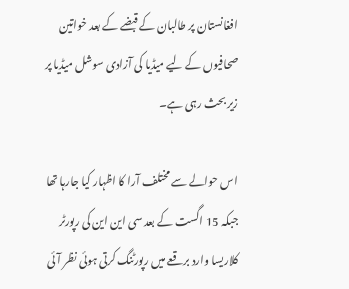افغانستان پر طالبان کے قبضے کے بعد خواتین صحافیوں کے لیے میڈیا کی آزادی سوشل میڈیا پر زیر بحث رہی ہے۔

اس حوالے سے مختلف آرا کا اظہار کیا جارہا تھا جبکہ 15 اگست کے بعد سی این این کی رپورٹر کلاریسا وارد برقعے میں رپورٹنگ کرتی ہوئی نظر آئی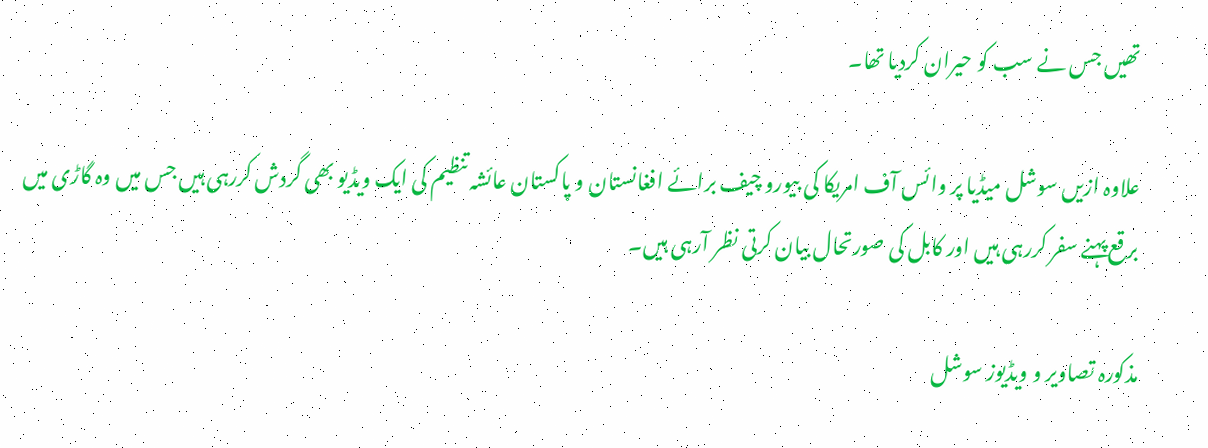تھیں جس نے سب کو حیران کردیا تھا۔

علاوہ ازیں سوشل میڈیا پر وائس آف امریکا کی بیورو چیف برائے افغانستان و پاکستان عائشہ تنظیم کی ایک ویڈیو بھی گردش کررہی ہیں جس میں وہ گاڑی میں برقع پہنے سفر کررہی ہیں اور کابل کی صورتحال بیان کرتی نظر آرہی ہیں۔

مذکورہ تصاویر و ویڈیوز سوشل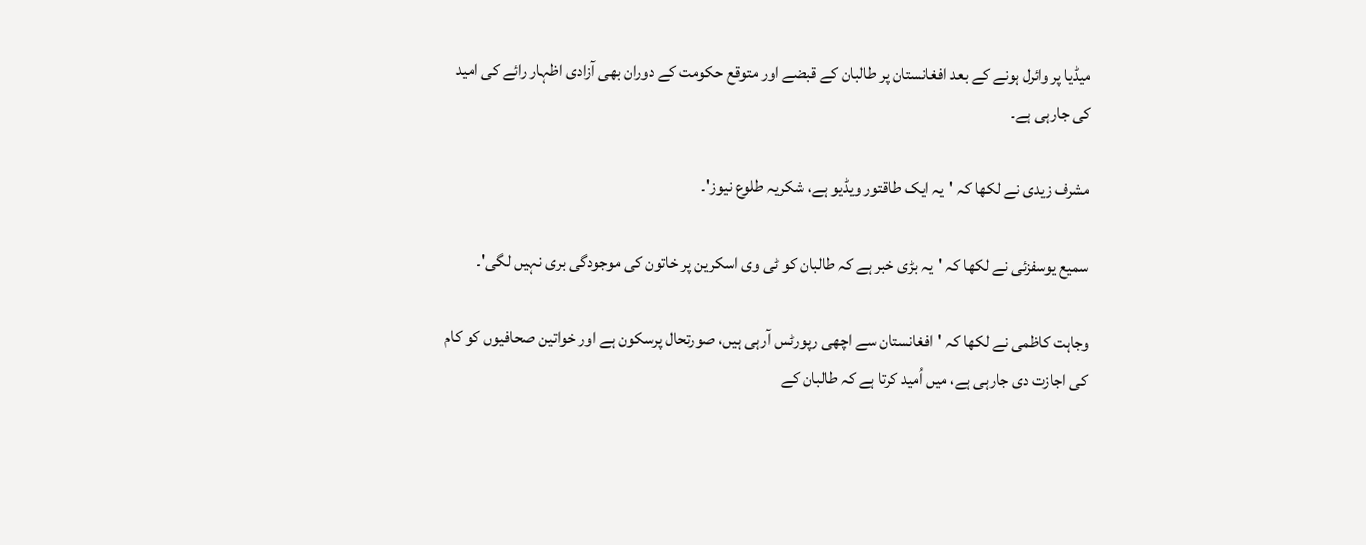میڈیا پر وائرل ہونے کے بعد افغانستان پر طالبان کے قبضے اور متوقع حکومت کے دوران بھی آزادی اظہار رائے کی امید کی جارہی ہے۔

مشرف زیدی نے لکھا کہ 'یہ ایک طاقتور ویڈیو ہے، شکریہ طلوع نیوز'۔

سمیع یوسفزئی نے لکھا کہ 'یہ بڑی خبر ہے کہ طالبان کو ٹی وی اسکرین پر خاتون کی موجودگی بری نہیں لگی'۔

وجاہت کاظمی نے لکھا کہ 'افغانستان سے اچھی رپورٹس آرہی ہیں، صورتحال پرسکون ہے اور خواتین صحافیوں کو کام کی اجازت دی جارہی ہے، میں اُمید کرتا ہے کہ طالبان کے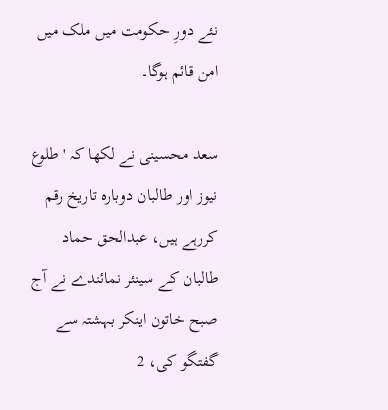نئے دورِ حکومت میں ملک میں امن قائم ہوگا۔

سعد محسینی نے لکھا کہ 'طلوع نیوز اور طالبان دوبارہ تاریخ رقم کررہے ہیں، عبدالحق حماد طالبان کے سینئر نمائندے نے آج صبح خاتون اینکر بہشتہ سے گفتگو کی، 2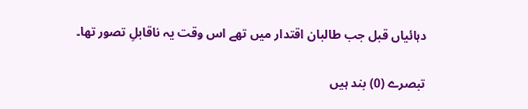دہائیاں قبل جب طالبان اقتدار میں تھے اس وقت یہ ناقابلِ تصور تھا۔

تبصرے (0) بند ہیں